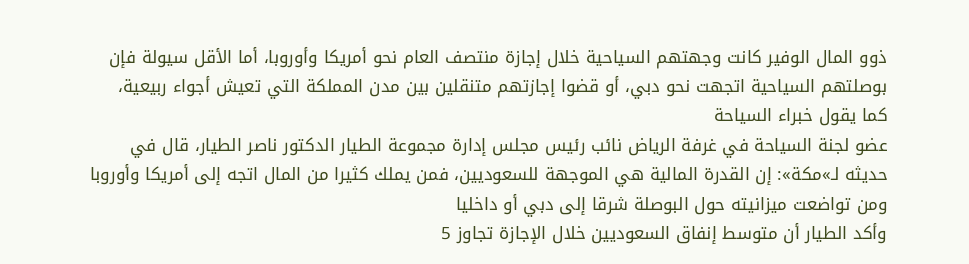ذوو المال الوفير كانت وجهتهم السياحية خلال إجازة منتصف العام نحو أمريكا وأوروبا، أما الأقل سيولة فإن بوصلتهم السياحية اتجهت نحو دبي، أو قضوا إجازتهم متنقلين بين مدن المملكة التي تعيش أجواء ربيعية، كما يقول خبراء السياحة
عضو لجنة السياحة في غرفة الرياض نائب رئيس مجلس إدارة مجموعة الطيار الدكتور ناصر الطيار، قال في حديثه لـ»مكة»: إن القدرة المالية هي الموجهة للسعوديين، فمن يملك كثيرا من المال اتجه إلى أمريكا وأوروبا ومن تواضعت ميزانيته حول البوصلة شرقا إلى دبي أو داخليا
وأكد الطيار أن متوسط إنفاق السعوديين خلال الإجازة تجاوز 5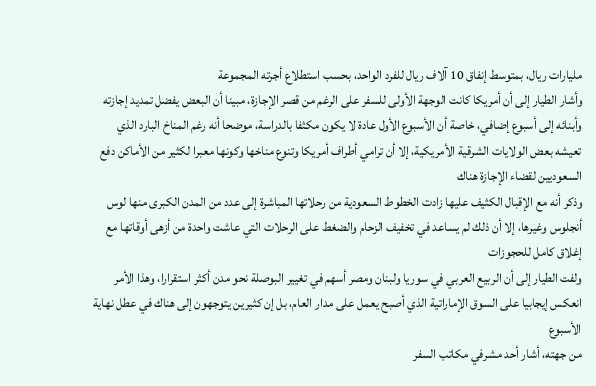مليارات ريال، بمتوسط إنفاق 10 آلاف ريال للفرد الواحد، بحسب استطلاع أجرته المجموعة
وأشار الطيار إلى أن أمريكا كانت الوجهة الأولى للسفر على الرغم من قصر الإجازة، مبينا أن البعض يفضل تمديد إجازته وأبنائه إلى أسبوع إضافي، خاصة أن الأسبوع الأول عادة لا يكون مكثفا بالدراسة، موضحا أنه رغم المناخ البارد الذي تعيشه بعض الولايات الشرقية الأمريكية، إلا أن ترامي أطراف أمريكا وتنوع مناخها وكونها معبرا لكثير من الأماكن دفع السعوديين لقضاء الإجازة هناك
وذكر أنه مع الإقبال الكثيف عليها زادت الخطوط السعودية من رحلاتها المباشرة إلى عدد من المدن الكبرى منها لوس أنجلوس وغيرها، إلا أن ذلك لم يساعد في تخفيف الزحام والضغط على الرحلات التي عاشت واحدة من أزهى أوقاتها مع إغلاق كامل للحجوزات
ولفت الطيار إلى أن الربيع العربي في سوريا ولبنان ومصر أسهم في تغيير البوصلة نحو مدن أكثر استقرارا، وهذا الأمر انعكس إيجابيا على السوق الإماراتية الذي أصبح يعمل على مدار العام، بل إن كثيرين يتوجهون إلى هناك في عطل نهاية الأسبوع
من جهته، أشار أحد مشرفي مكاتب السفر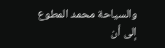والسياحة محمد المطوع إلى أن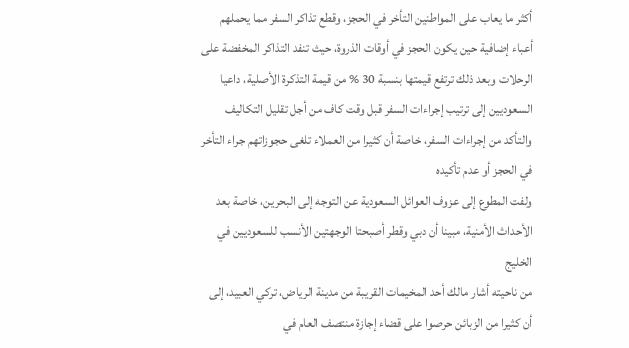أكثر ما يعاب على المواطنين التأخر في الحجز، وقطع تذاكر السفر مما يحملهم أعباء إضافية حين يكون الحجز في أوقات الذروة، حيث تنفد التذاكر المخفضة على الرحلات وبعد ذلك ترتفع قيمتها بنسبة 30 % من قيمة التذكرة الأصلية، داعيا السعوديين إلى ترتيب إجراءات السفر قبل وقت كاف من أجل تقليل التكاليف والتأكد من إجراءات السفر، خاصة أن كثيرا من العملاء تلغى حجوزاتهم جراء التأخر في الحجز أو عدم تأكيده
ولفت المطوع إلى عزوف العوائل السعودية عن التوجه إلى البحرين، خاصة بعد الأحداث الأمنية، مبينا أن دبي وقطر أصبحتا الوجهتين الأنسب للسعوديين في الخليج
من ناحيته أشار مالك أحد المخيمات القريبة من مدينة الرياض، تركي العبيد، إلى أن كثيرا من الزبائن حرصوا على قضاء إجازة منتصف العام في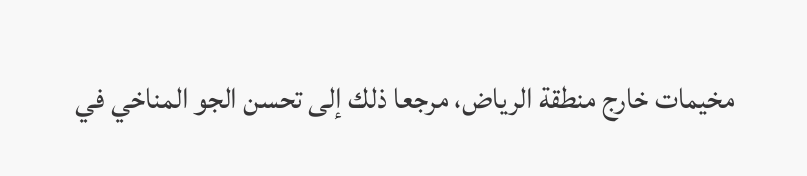مخيمات خارج منطقة الرياض، مرجعا ذلك إلى تحسن الجو المناخي في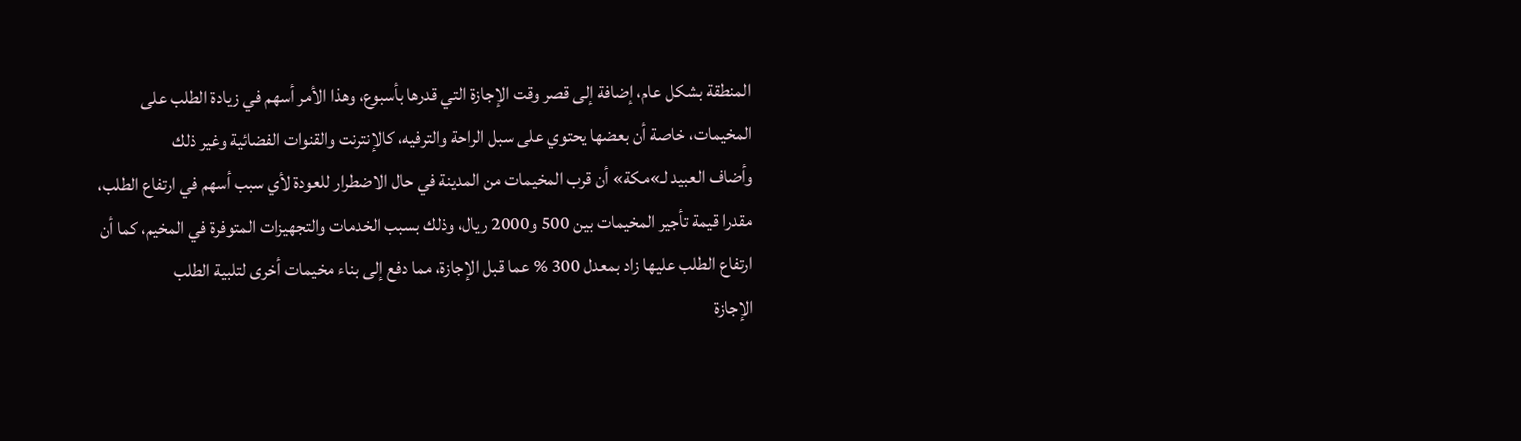المنطقة بشكل عام، إضافة إلى قصر وقت الإجازة التي قدرها بأسبوع، وهذا الأمر أسهم في زيادة الطلب على المخيمات، خاصة أن بعضها يحتوي على سبل الراحة والترفيه، كالإنترنت والقنوات الفضائية وغير ذلك
وأضاف العبيد لـ»مكة» أن قرب المخيمات من المدينة في حال الاضطرار للعودة لأي سبب أسهم في ارتفاع الطلب، مقدرا قيمة تأجير المخيمات بين 500 و2000 ريال، وذلك بسبب الخدمات والتجهيزات المتوفرة في المخيم، كما أن ارتفاع الطلب عليها زاد بمعدل 300 % عما قبل الإجازة، مما دفع إلى بناء مخيمات أخرى لتلبية الطلب
الإجازة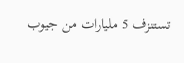تستنزف 5 مليارات من جيوب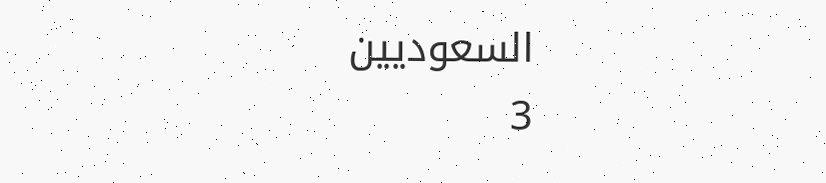السعوديين
3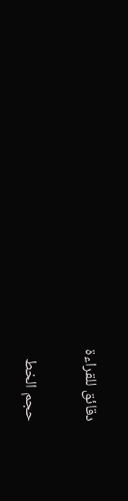دقائق للقراءة

حجم الخط